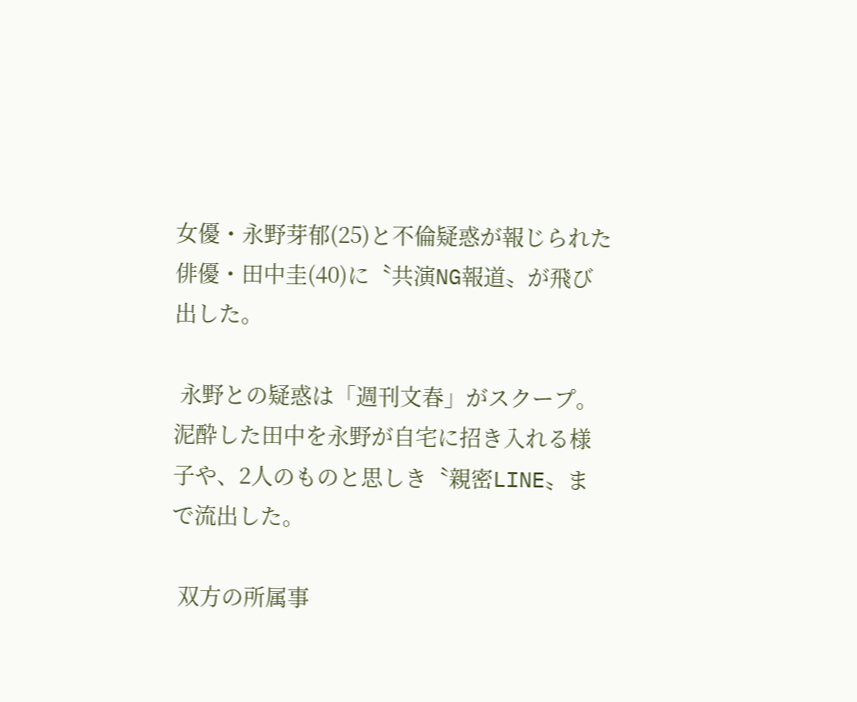女優・永野芽郁(25)と不倫疑惑が報じられた俳優・田中圭(40)に〝共演NG報道〟が飛び出した。

 永野との疑惑は「週刊文春」がスクープ。泥酔した田中を永野が自宅に招き入れる様子や、2人のものと思しき〝親密LINE〟まで流出した。

 双方の所属事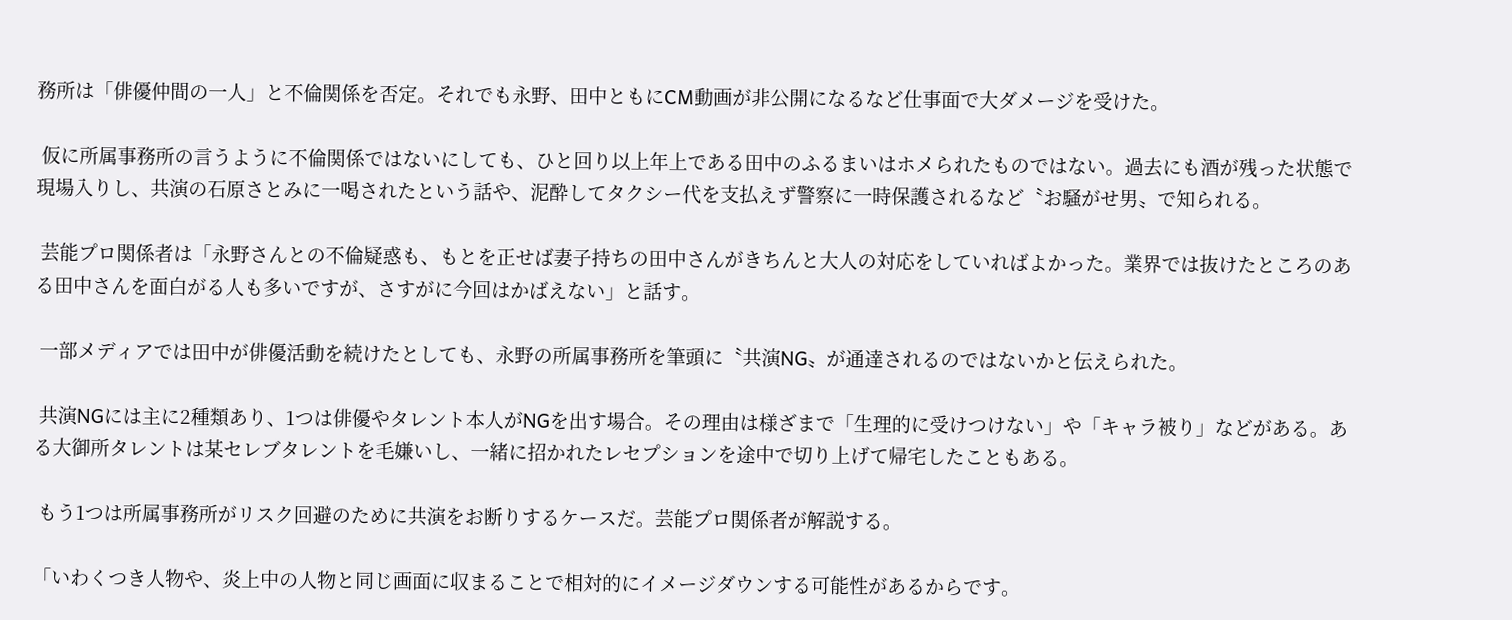務所は「俳優仲間の一人」と不倫関係を否定。それでも永野、田中ともにCM動画が非公開になるなど仕事面で大ダメージを受けた。

 仮に所属事務所の言うように不倫関係ではないにしても、ひと回り以上年上である田中のふるまいはホメられたものではない。過去にも酒が残った状態で現場入りし、共演の石原さとみに一喝されたという話や、泥酔してタクシー代を支払えず警察に一時保護されるなど〝お騒がせ男〟で知られる。

 芸能プロ関係者は「永野さんとの不倫疑惑も、もとを正せば妻子持ちの田中さんがきちんと大人の対応をしていればよかった。業界では抜けたところのある田中さんを面白がる人も多いですが、さすがに今回はかばえない」と話す。

 一部メディアでは田中が俳優活動を続けたとしても、永野の所属事務所を筆頭に〝共演NG〟が通達されるのではないかと伝えられた。

 共演NGには主に2種類あり、1つは俳優やタレント本人がNGを出す場合。その理由は様ざまで「生理的に受けつけない」や「キャラ被り」などがある。ある大御所タレントは某セレブタレントを毛嫌いし、一緒に招かれたレセプションを途中で切り上げて帰宅したこともある。

 もう1つは所属事務所がリスク回避のために共演をお断りするケースだ。芸能プロ関係者が解説する。

「いわくつき人物や、炎上中の人物と同じ画面に収まることで相対的にイメージダウンする可能性があるからです。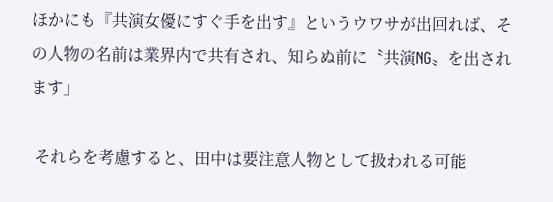ほかにも『共演女優にすぐ手を出す』というウワサが出回れば、その人物の名前は業界内で共有され、知らぬ前に〝共演NG〟を出されます」

 それらを考慮すると、田中は要注意人物として扱われる可能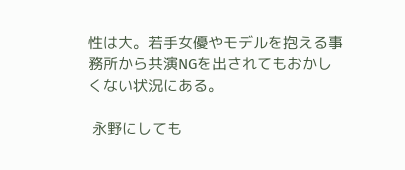性は大。若手女優やモデルを抱える事務所から共演NGを出されてもおかしくない状況にある。

 永野にしても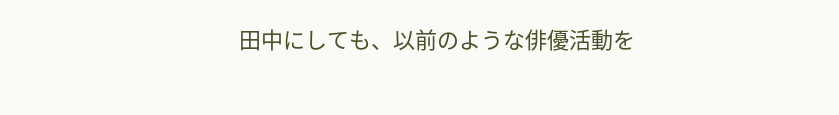田中にしても、以前のような俳優活動を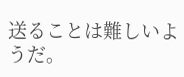送ることは難しいようだ。